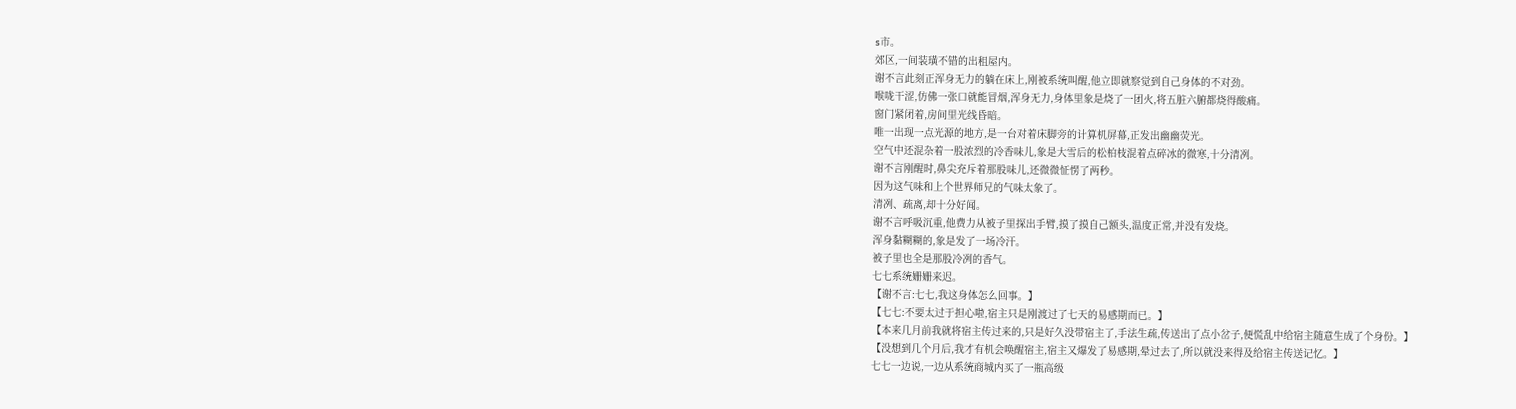s市。
郊区,一间装璜不错的出租屋内。
谢不言此刻正浑身无力的躺在床上,刚被系统叫醒,他立即就察觉到自己身体的不对劲。
喉咙干涩,仿佛一张口就能冒烟,浑身无力,身体里象是烧了一团火,将五脏六腑都烧得酸痛。
窗门紧闭着,房间里光线昏暗。
唯一出现一点光源的地方,是一台对着床脚旁的计算机屏幕,正发出幽幽荧光。
空气中还混杂着一股浓烈的冷香味儿,象是大雪后的松柏枝混着点碎冰的微寒,十分清冽。
谢不言刚醒时,鼻尖充斥着那股味儿,还微微怔愣了两秒。
因为这气味和上个世界师兄的气味太象了。
清冽、疏离,却十分好闻。
谢不言呼吸沉重,他费力从被子里探出手臂,摸了摸自己额头,温度正常,并没有发烧。
浑身黏糊糊的,象是发了一场冷汗。
被子里也全是那股冷冽的香气。
七七系统姗姗来迟。
【谢不言:七七,我这身体怎么回事。】
【七七:不要太过于担心啦,宿主只是刚渡过了七天的易感期而已。】
【本来几月前我就将宿主传过来的,只是好久没带宿主了,手法生疏,传送出了点小岔子,便慌乱中给宿主随意生成了个身份。】
【没想到几个月后,我才有机会唤醒宿主,宿主又爆发了易感期,晕过去了,所以就没来得及给宿主传送记忆。】
七七一边说,一边从系统商城内买了一瓶高级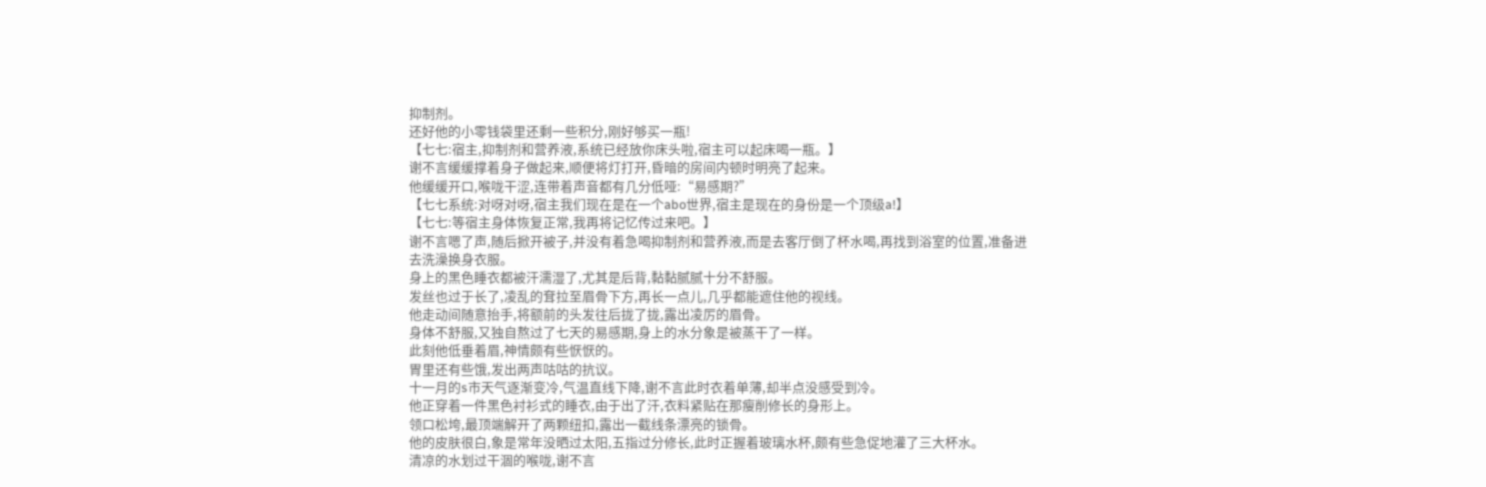抑制剂。
还好他的小零钱袋里还剩一些积分,刚好够买一瓶!
【七七:宿主,抑制剂和营养液,系统已经放你床头啦,宿主可以起床喝一瓶。】
谢不言缓缓撑着身子做起来,顺便将灯打开,昏暗的房间内顿时明亮了起来。
他缓缓开口,喉咙干涩,连带着声音都有几分低哑:“易感期?”
【七七系统:对呀对呀,宿主我们现在是在一个abo世界,宿主是现在的身份是一个顶级a!】
【七七:等宿主身体恢复正常,我再将记忆传过来吧。】
谢不言嗯了声,随后掀开被子,并没有着急喝抑制剂和营养液,而是去客厅倒了杯水喝,再找到浴室的位置,准备进去洗澡换身衣服。
身上的黑色睡衣都被汗濡湿了,尤其是后背,黏黏腻腻十分不舒服。
发丝也过于长了,凌乱的耷拉至眉骨下方,再长一点儿,几乎都能遮住他的视线。
他走动间随意抬手,将额前的头发往后拢了拢,露出凌厉的眉骨。
身体不舒服,又独自熬过了七天的易感期,身上的水分象是被蒸干了一样。
此刻他低垂着眉,神情颇有些恹恹的。
胃里还有些饿,发出两声咕咕的抗议。
十一月的s市天气逐渐变冷,气温直线下降,谢不言此时衣着单薄,却半点没感受到冷。
他正穿着一件黑色衬衫式的睡衣,由于出了汗,衣料紧贴在那瘦削修长的身形上。
领口松垮,最顶端解开了两颗纽扣,露出一截线条漂亮的锁骨。
他的皮肤很白,象是常年没晒过太阳,五指过分修长,此时正握着玻璃水杯,颇有些急促地灌了三大杯水。
清凉的水划过干涸的喉咙,谢不言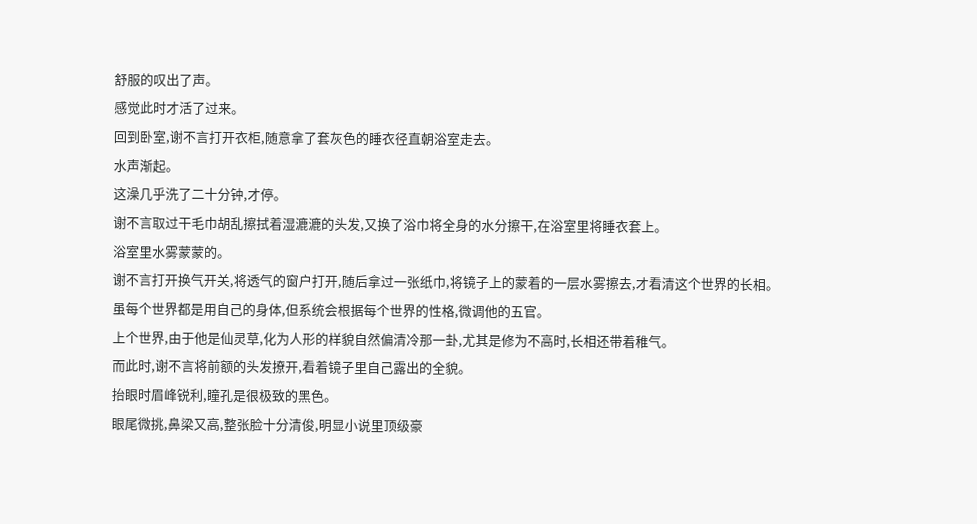舒服的叹出了声。
感觉此时才活了过来。
回到卧室,谢不言打开衣柜,随意拿了套灰色的睡衣径直朝浴室走去。
水声渐起。
这澡几乎洗了二十分钟,才停。
谢不言取过干毛巾胡乱擦拭着湿漉漉的头发,又换了浴巾将全身的水分擦干,在浴室里将睡衣套上。
浴室里水雾蒙蒙的。
谢不言打开换气开关,将透气的窗户打开,随后拿过一张纸巾,将镜子上的蒙着的一层水雾擦去,才看清这个世界的长相。
虽每个世界都是用自己的身体,但系统会根据每个世界的性格,微调他的五官。
上个世界,由于他是仙灵草,化为人形的样貌自然偏清冷那一卦,尤其是修为不高时,长相还带着稚气。
而此时,谢不言将前额的头发撩开,看着镜子里自己露出的全貌。
抬眼时眉峰锐利,瞳孔是很极致的黑色。
眼尾微挑,鼻梁又高,整张脸十分清俊,明显小说里顶级豪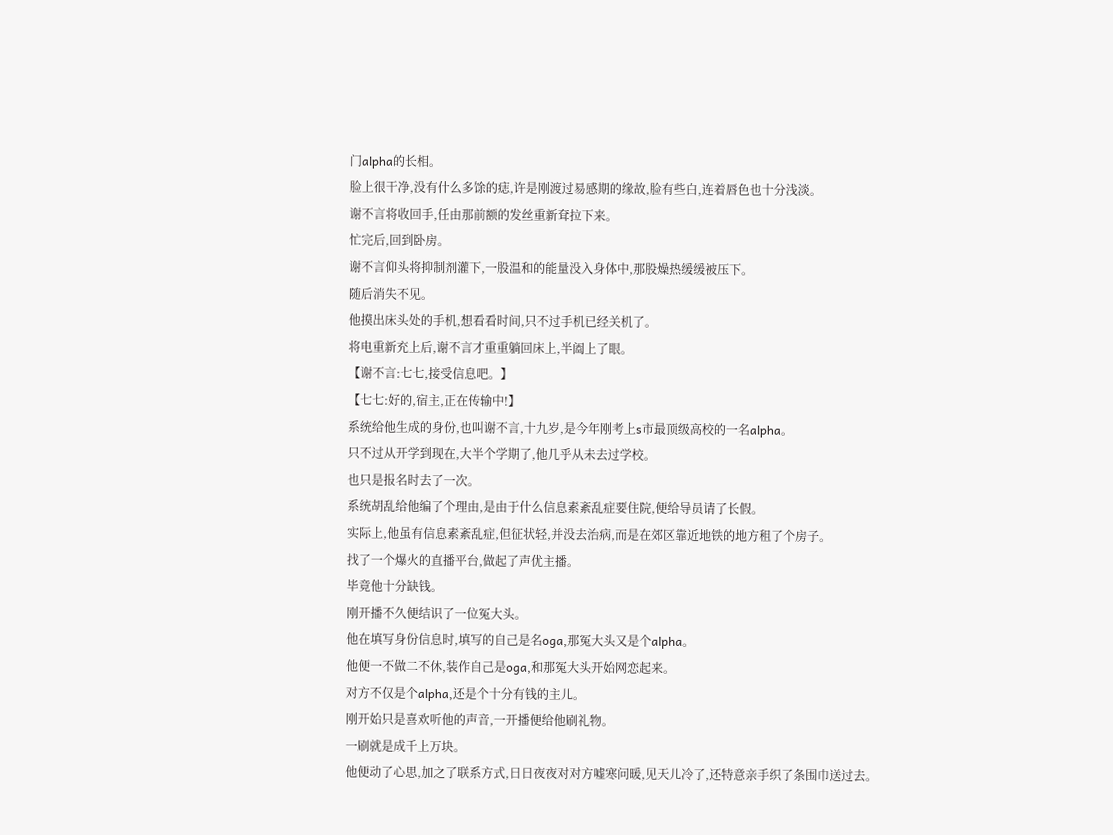门alpha的长相。
脸上很干净,没有什么多馀的痣,许是刚渡过易感期的缘故,脸有些白,连着唇色也十分浅淡。
谢不言将收回手,任由那前额的发丝重新耷拉下来。
忙完后,回到卧房。
谢不言仰头将抑制剂灌下,一股温和的能量没入身体中,那股燥热缓缓被压下。
随后消失不见。
他摸出床头处的手机,想看看时间,只不过手机已经关机了。
将电重新充上后,谢不言才重重躺回床上,半阖上了眼。
【谢不言:七七,接受信息吧。】
【七七:好的,宿主,正在传输中!】
系统给他生成的身份,也叫谢不言,十九岁,是今年刚考上s市最顶级高校的一名alpha。
只不过从开学到现在,大半个学期了,他几乎从未去过学校。
也只是报名时去了一次。
系统胡乱给他编了个理由,是由于什么信息素紊乱症要住院,便给导员请了长假。
实际上,他虽有信息素紊乱症,但征状轻,并没去治病,而是在郊区靠近地铁的地方租了个房子。
找了一个爆火的直播平台,做起了声优主播。
毕竟他十分缺钱。
刚开播不久便结识了一位冤大头。
他在填写身份信息时,填写的自己是名oga,那冤大头又是个alpha。
他便一不做二不休,装作自己是oga,和那冤大头开始网恋起来。
对方不仅是个alpha,还是个十分有钱的主儿。
刚开始只是喜欢听他的声音,一开播便给他刷礼物。
一刷就是成千上万块。
他便动了心思,加之了联系方式,日日夜夜对对方嘘寒问暖,见天儿冷了,还特意亲手织了条围巾送过去。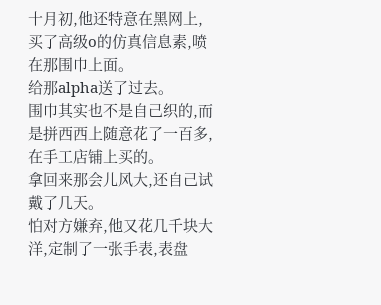十月初,他还特意在黑网上,买了高级o的仿真信息素,喷在那围巾上面。
给那alpha送了过去。
围巾其实也不是自己织的,而是拼西西上随意花了一百多,在手工店铺上买的。
拿回来那会儿风大,还自己试戴了几天。
怕对方嫌弃,他又花几千块大洋,定制了一张手表,表盘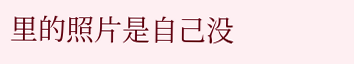里的照片是自己没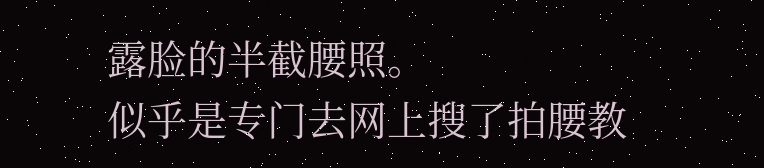露脸的半截腰照。
似乎是专门去网上搜了拍腰教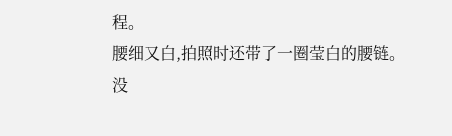程。
腰细又白,拍照时还带了一圈莹白的腰链。
没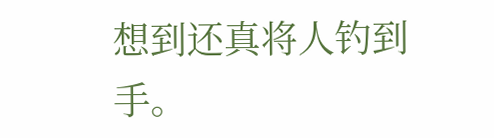想到还真将人钓到手。